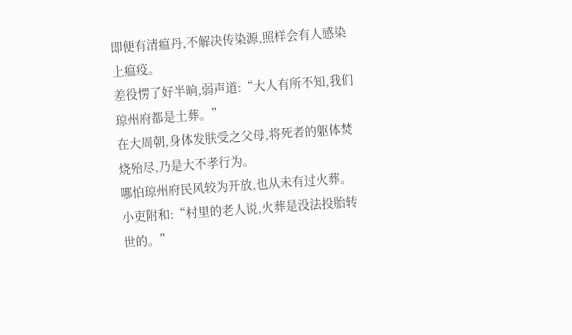即便有清瘟丹,不解决传染源,照样会有人感染上瘟疫。
差役愣了好半晌,弱声道:“大人有所不知,我们琼州府都是土葬。”
在大周朝,身体发肤受之父母,将死者的躯体焚烧殆尽,乃是大不孝行为。
哪怕琼州府民风较为开放,也从未有过火葬。
小吏附和:“村里的老人说,火葬是没法投胎转世的。”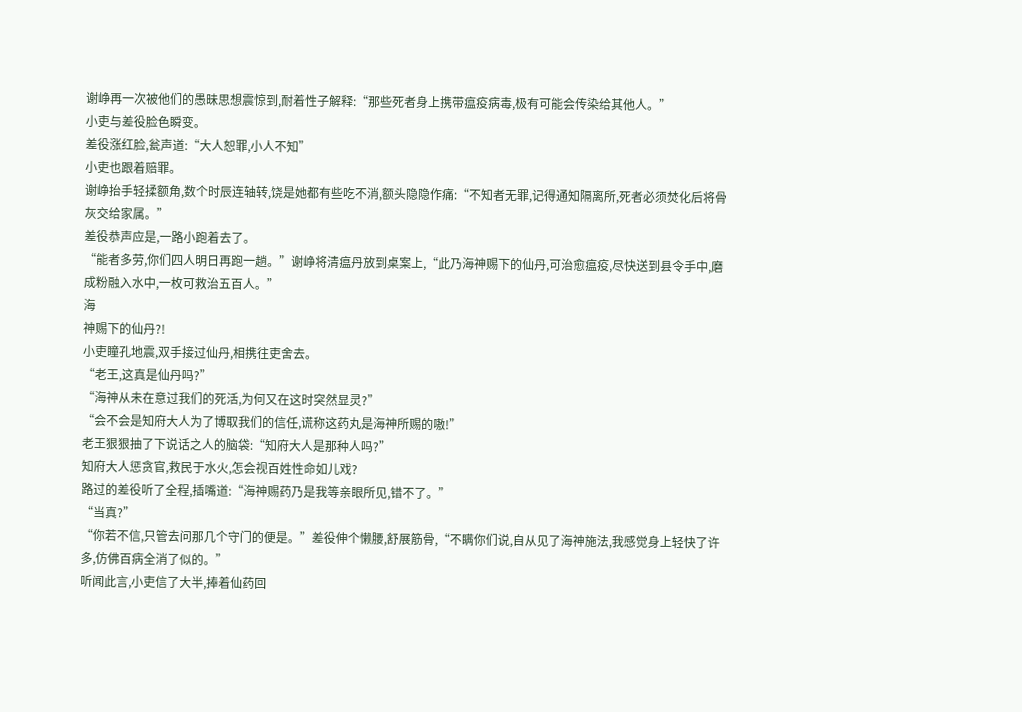谢峥再一次被他们的愚昧思想震惊到,耐着性子解释:“那些死者身上携带瘟疫病毒,极有可能会传染给其他人。”
小吏与差役脸色瞬变。
差役涨红脸,瓮声道:“大人恕罪,小人不知”
小吏也跟着赔罪。
谢峥抬手轻揉额角,数个时辰连轴转,饶是她都有些吃不消,额头隐隐作痛:“不知者无罪,记得通知隔离所,死者必须焚化后将骨灰交给家属。”
差役恭声应是,一路小跑着去了。
“能者多劳,你们四人明日再跑一趟。”谢峥将清瘟丹放到桌案上,“此乃海神赐下的仙丹,可治愈瘟疫,尽快送到县令手中,磨成粉融入水中,一枚可救治五百人。”
海
神赐下的仙丹?!
小吏瞳孔地震,双手接过仙丹,相携往吏舍去。
“老王,这真是仙丹吗?”
“海神从未在意过我们的死活,为何又在这时突然显灵?”
“会不会是知府大人为了博取我们的信任,谎称这药丸是海神所赐的嗷!”
老王狠狠抽了下说话之人的脑袋:“知府大人是那种人吗?”
知府大人惩贪官,救民于水火,怎会视百姓性命如儿戏?
路过的差役听了全程,插嘴道:“海神赐药乃是我等亲眼所见,错不了。”
“当真?”
“你若不信,只管去问那几个守门的便是。”差役伸个懒腰,舒展筋骨,“不瞒你们说,自从见了海神施法,我感觉身上轻快了许多,仿佛百病全消了似的。”
听闻此言,小吏信了大半,捧着仙药回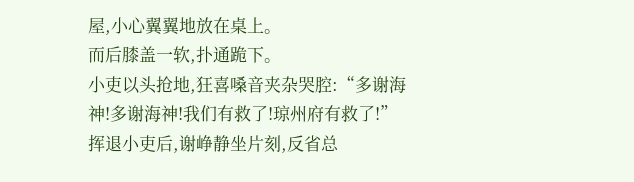屋,小心翼翼地放在桌上。
而后膝盖一软,扑通跪下。
小吏以头抢地,狂喜嗓音夹杂哭腔:“多谢海神!多谢海神!我们有救了!琼州府有救了!”
挥退小吏后,谢峥静坐片刻,反省总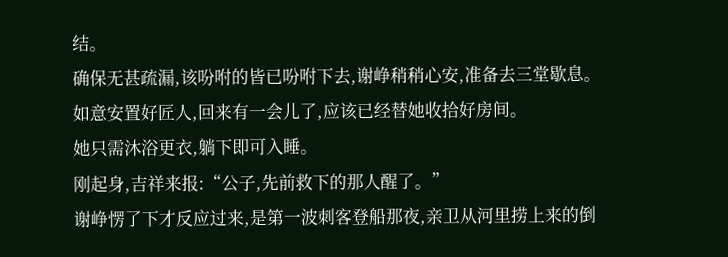结。
确保无甚疏漏,该吩咐的皆已吩咐下去,谢峥稍稍心安,准备去三堂歇息。
如意安置好匠人,回来有一会儿了,应该已经替她收拾好房间。
她只需沐浴更衣,躺下即可入睡。
刚起身,吉祥来报:“公子,先前救下的那人醒了。”
谢峥愣了下才反应过来,是第一波刺客登船那夜,亲卫从河里捞上来的倒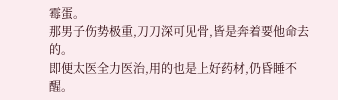霉蛋。
那男子伤势极重,刀刀深可见骨,皆是奔着要他命去的。
即便太医全力医治,用的也是上好药材,仍昏睡不醒。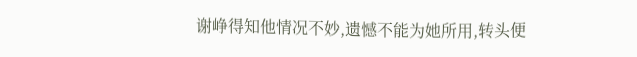谢峥得知他情况不妙,遗憾不能为她所用,转头便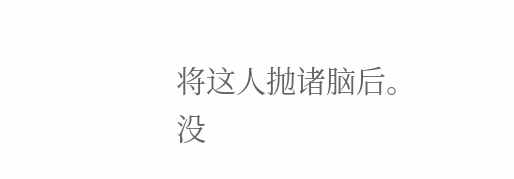将这人抛诸脑后。
没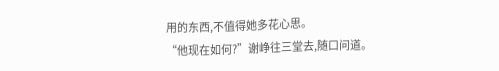用的东西,不值得她多花心思。
“他现在如何?”谢峥往三堂去,随口问道。